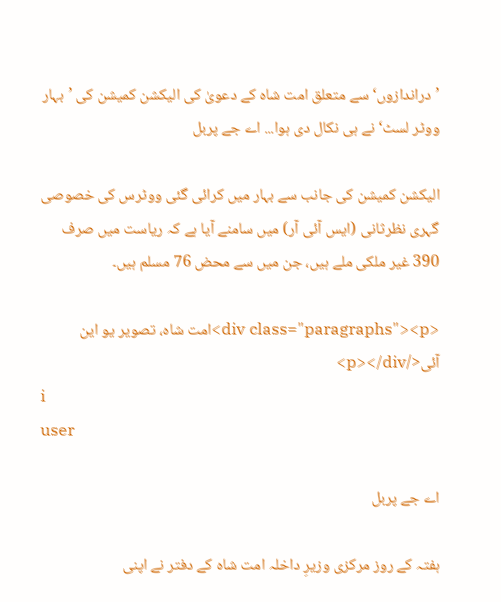’دراندازوں‘ سے متعلق امت شاہ کے دعویٰ کی الیکشن کمیشن کی ’بہار ووٹر لسٹ‘ نے ہی نکال دی ہوا... اے جے پربل

الیکشن کمیشن کی جانب سے بہار میں کرائی گئی ووٹرس کی خصوصی گہری نظرثانی (ایس آئی آر) میں سامنے آیا ہے کہ ریاست میں صرف 390 غیر ملکی ملے ہیں، جن میں سے محض 76 مسلم ہیں۔

<div class="paragraphs"><p>امت شاہ، تصویر یو این آئی</p></div>
i
user

اے جے پربل

ہفتہ کے روز مرکزی وزیرِ داخلہ امت شاہ کے دفتر نے اپنی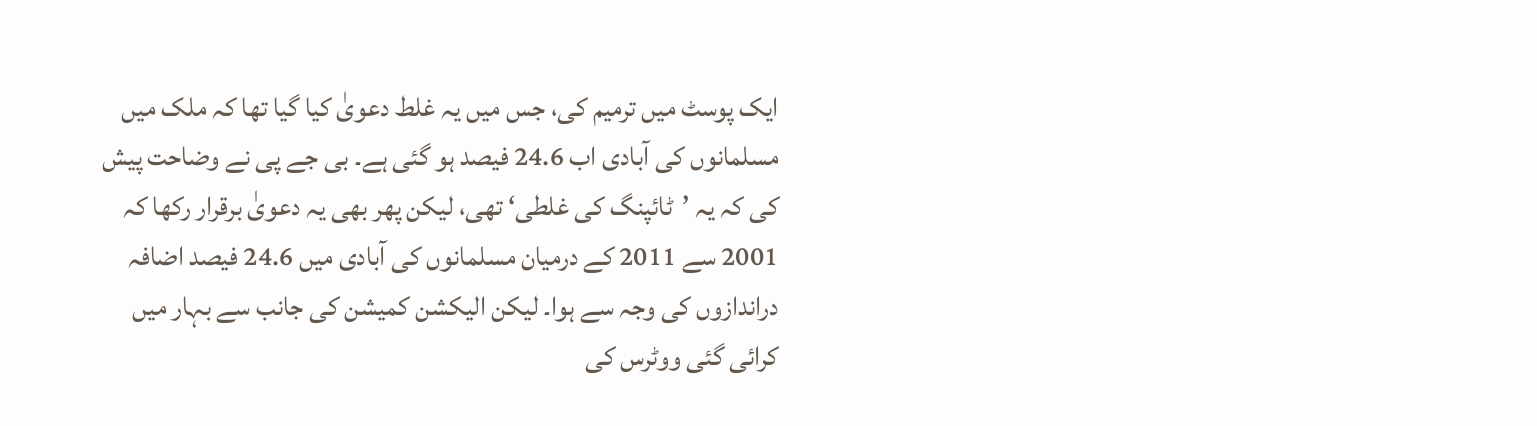ایک پوسٹ میں ترمیم کی، جس میں یہ غلط دعویٰ کیا گیا تھا کہ ملک میں مسلمانوں کی آبادی اب 24.6 فیصد ہو گئی ہے۔ بی جے پی نے وضاحت پیش کی کہ یہ ’ٹائپنگ کی غلطی‘ تھی، لیکن پھر بھی یہ دعویٰ برقرار رکھا کہ 2001 سے 2011 کے درمیان مسلمانوں کی آبادی میں 24.6 فیصد اضافہ دراندازوں کی وجہ سے ہوا۔ لیکن الیکشن کمیشن کی جانب سے بہار میں کرائی گئی ووٹرس کی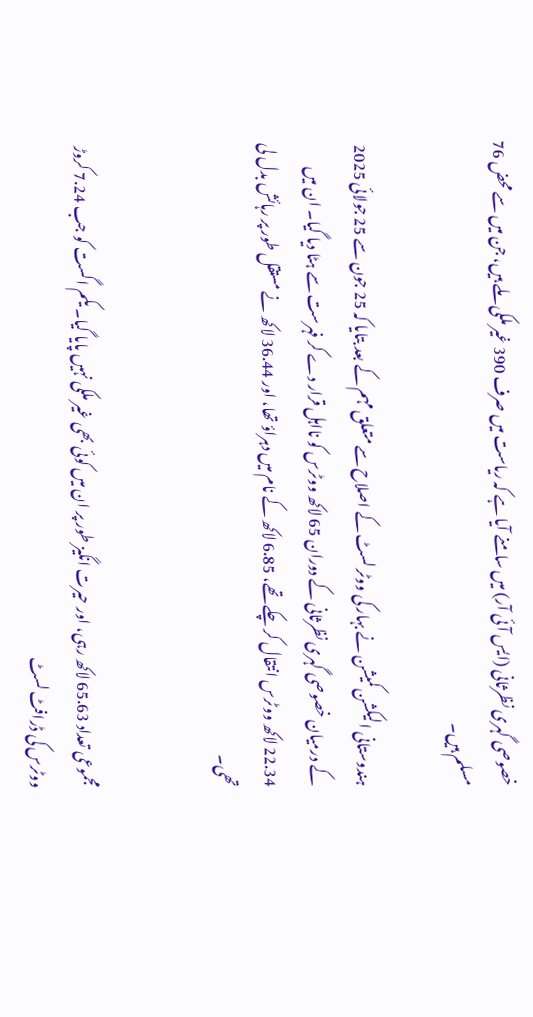خصوصی گہری نظرثانی (ایس آئی آر) میں سامنے آیا ہے کہ ریاست میں صرف 390 غیر ملکی ملے ہیں، جن میں سے محض 76 مسلم ہیں۔

ہندوستانی الیکشن کمیشن نے بہار کی ووٹر لسٹ کے اصلاح سے متعلق مہم کے بعد بتایا کہ 25 جون سے 25 جولائی 2025 کے درمیان خصوصی گہری نظرثانی کے دوران 65 لاکھ ووٹرس کو نااہل قرار دے کر فہرست سے ہٹا دیا گیا۔ ان میں 22.34 لاکھ ووٹرس انتقال کر چکے تھے، 6.85 لاکھ کے نام میں دہراؤ تھا، اور 36.44 لاکھ نے مستقل طور پر رہائش بدل لی تھی۔


مجموعی تعداد 65.63 لاکھ رہی، اور حیرت انگیز طور پر ان میں کوئی بھی غیر ملکی نہیں پایا گیا۔ یکم اگست کو جب 7.24 کروڑ ووٹرس کی ڈرافٹ لسٹ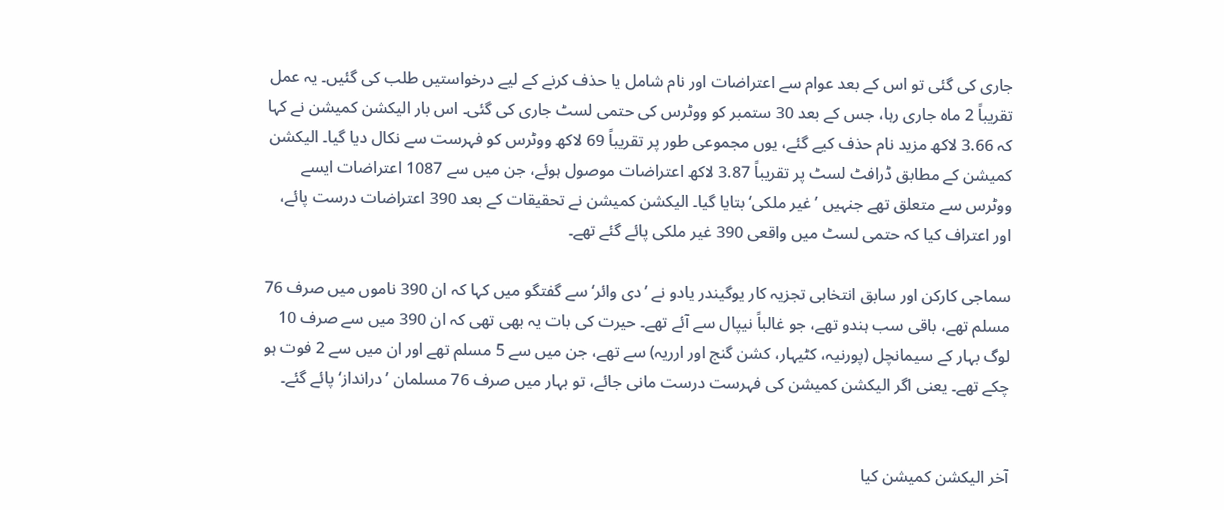جاری کی گئی تو اس کے بعد عوام سے اعتراضات اور نام شامل یا حذف کرنے کے لیے درخواستیں طلب کی گئیں۔ یہ عمل تقریباً 2 ماہ جاری رہا، جس کے بعد 30 ستمبر کو ووٹرس کی حتمی لسٹ جاری کی گئی۔ اس بار الیکشن کمیشن نے کہا کہ 3.66 لاکھ مزید نام حذف کیے گئے، یوں مجموعی طور پر تقریباً 69 لاکھ ووٹرس کو فہرست سے نکال دیا گیا۔ الیکشن کمیشن کے مطابق ڈرافٹ لسٹ پر تقریباً 3.87 لاکھ اعتراضات موصول ہوئے، جن میں سے 1087 اعتراضات ایسے ووٹرس سے متعلق تھے جنہیں ’غیر ملکی‘ بتایا گیا۔ الیکشن کمیشن نے تحقیقات کے بعد 390 اعتراضات درست پائے، اور اعتراف کیا کہ حتمی لسٹ میں واقعی 390 غیر ملکی پائے گئے تھے۔

سماجی کارکن اور سابق انتخابی تجزیہ کار یوگیندر یادو نے ’دی وائر‘ سے گفتگو میں کہا کہ ان 390 ناموں میں صرف 76 مسلم تھے، باقی سب ہندو تھے، جو غالباً نیپال سے آئے تھے۔ حیرت کی بات یہ بھی تھی کہ ان 390 میں سے صرف 10 لوگ بہار کے سیمانچل (پورنیہ، کٹیہار، کشن گنج اور ارریہ) سے تھے، جن میں سے 5 مسلم تھے اور ان میں سے 2 فوت ہو چکے تھے۔ یعنی اگر الیکشن کمیشن کی فہرست درست مانی جائے، تو بہار میں صرف 76 مسلمان ’درانداز‘ پائے گئے۔


آخر الیکشن کمیشن کیا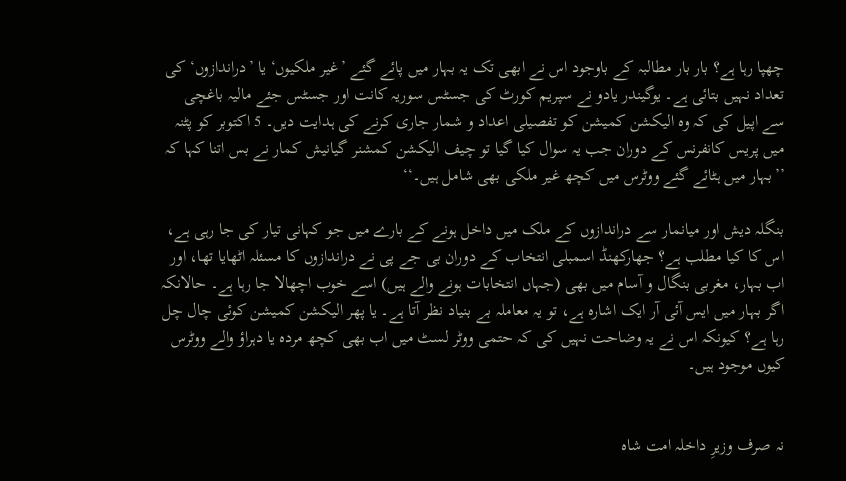چھپا رہا ہے؟ بار بار مطالبہ کے باوجود اس نے ابھی تک یہ بہار میں پائے گئے ’غیر ملکیوں‘ یا ’دراندازوں‘ کی تعداد نہیں بتائی ہے۔ یوگیندر یادو نے سپریم کورٹ کی جسٹس سوریہ کانت اور جسٹس جئے مالیہ باغچی سے اپیل کی کہ وہ الیکشن کمیشن کو تفصیلی اعداد و شمار جاری کرنے کی ہدایت دیں۔ 5 اکتوبر کو پٹنہ میں پریس کانفرنس کے دوران جب یہ سوال کیا گیا تو چیف الیکشن کمشنر گیانیش کمار نے بس اتنا کہا کہ ’’بہار میں ہٹائے گئے ووٹرس میں کچھ غیر ملکی بھی شامل ہیں۔‘‘

بنگلہ دیش اور میانمار سے دراندازوں کے ملک میں داخل ہونے کے بارے میں جو کہانی تیار کی جا رہی ہے، اس کا کیا مطلب ہے؟ جھارکھنڈ اسمبلی انتخاب کے دوران بی جے پی نے دراندازوں کا مسئلہ اٹھایا تھا، اور اب بہار، مغربی بنگال و آسام میں بھی (جہاں انتخابات ہونے والے ہیں) اسے خوب اچھالا جا رہا ہے۔ حالانکہ اگر بہار میں ایس آئی آر ایک اشارہ ہے، تو یہ معاملہ بے بنیاد نظر آتا ہے۔ یا پھر الیکشن کمیشن کوئی چال چل رہا ہے؟ کیونکہ اس نے یہ وضاحت نہیں کی کہ حتمی ووٹر لسٹ میں اب بھی کچھ مردہ یا دہراؤ والے ووٹرس کیوں موجود ہیں۔


نہ صرف وزیرِ داخلہ امت شاہ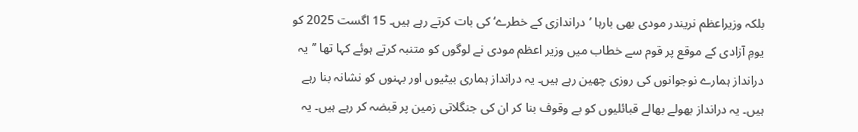بلکہ وزیراعظم نریندر مودی بھی بارہا ’دراندازی کے خطرے‘ کی بات کرتے رہے ہیں۔ 15 اگست 2025 کو یومِ آزادی کے موقع پر قوم سے خطاب میں وزیر اعظم مودی نے لوگوں کو متنبہ کرتے ہوئے کہا تھا ’’یہ درانداز ہمارے نوجوانوں کی روزی چھین رہے ہیں۔ یہ درانداز ہماری بیٹیوں اور بہنوں کو نشانہ بنا رہے ہیں۔ یہ درانداز بھولے بھالے قبائلیوں کو بے وقوف بنا کر ان کی جنگلاتی زمین پر قبضہ کر رہے ہیں۔ یہ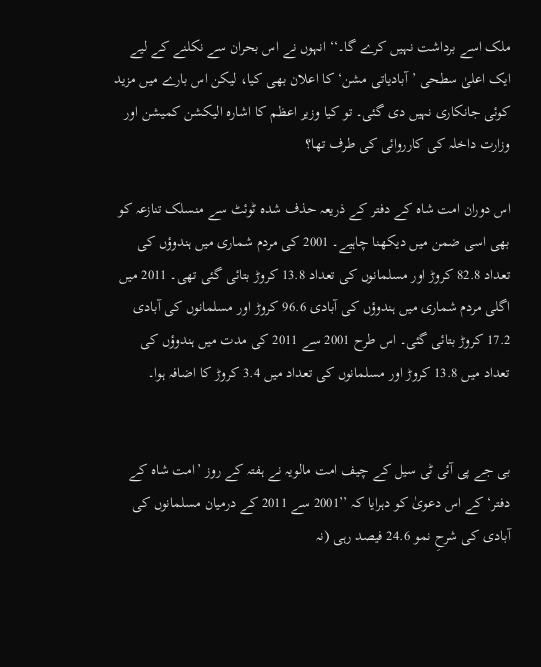ملک اسے برداشت نہیں کرے گا۔‘‘ انہوں نے اس بحران سے نکلنے کے لیے ایک اعلیٰ سطحی ’آبادیاتی مشن‘ کا اعلان بھی کیا، لیکن اس بارے میں مزید کوئی جانکاری نہیں دی گئی۔ تو کیا وزیر اعظم کا اشارہ الیکشن کمیشن اور وزارت داخلہ کی کارروائی کی طرف تھا؟

اس دوران امت شاہ کے دفتر کے ذریعہ حذف شدہ ٹوئٹ سے منسلک تنازعہ کو بھی اسی ضمن میں دیکھنا چاہیے۔ 2001 کی مردم شماری میں ہندوؤں کی تعداد 82.8 کروڑ اور مسلمانوں کی تعداد 13.8 کروڑ بتائی گئی تھی۔ 2011 میں اگلی مردم شماری میں ہندوؤں کی آبادی 96.6 کروڑ اور مسلمانوں کی آبادی 17.2 کروڑ بتائی گئی۔ اس طرح 2001 سے 2011 کی مدت میں ہندوؤں کی تعداد میں 13.8 کروڑ اور مسلمانوں کی تعداد میں 3.4 کروڑ کا اضافہ ہوا۔


بی جے پی آئی ٹی سیل کے چیف امت مالویہ نے ہفتہ کے روز ’امت شاہ کے دفتر‘ کے اس دعویٰ کو دہرایا کہ ’’2001 سے 2011 کے درمیان مسلمانوں کی آبادی کی شرحِ نمو 24.6 فیصد رہی (نہ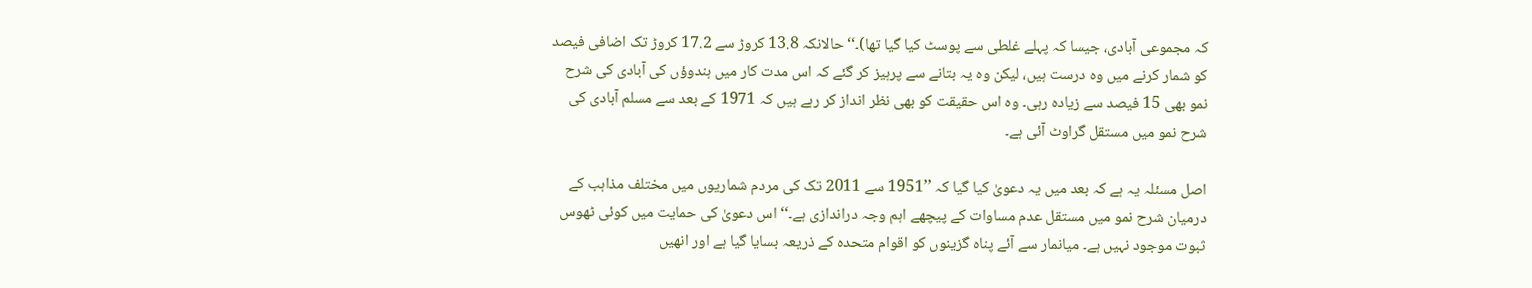کہ مجموعی آبادی، جیسا کہ پہلے غلطی سے پوسٹ کیا گیا تھا)۔‘‘ حالانکہ 13.8 کروڑ سے 17.2 کروڑ تک اضافی فیصد کو شمار کرنے میں وہ درست ہیں، لیکن وہ یہ بتانے سے پرہیز کر گئے کہ اس مدت کار میں ہندوؤں کی آبادی کی شرح نمو بھی 15 فیصد سے زیادہ رہی۔ وہ اس حقیقت کو بھی نظر انداز کر رہے ہیں کہ 1971 کے بعد سے مسلم آبادی کی شرح نمو میں مستقل گراوٹ آئی ہے۔

اصل مسئلہ یہ ہے کہ بعد میں یہ دعویٰ کیا گیا کہ ’’1951 سے 2011 تک کی مردم شماریوں میں مختلف مذاہب کے درمیان شرح نمو میں مستقل عدم مساوات کے پیچھے اہم وجہ دراندازی ہے۔‘‘ اس دعویٰ کی حمایت میں کوئی ٹھوس ثبوت موجود نہیں ہے۔ میانمار سے آئے پناہ گزینوں کو اقوام متحدہ کے ذریعہ بسایا گیا ہے اور انھیں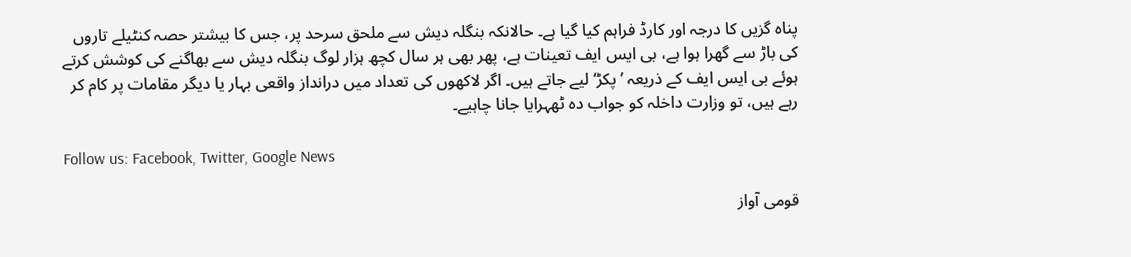پناہ گزیں کا درجہ اور کارڈ فراہم کیا گیا ہے۔ حالانکہ بنگلہ دیش سے ملحق سرحد پر، جس کا بیشتر حصہ کنٹیلے تاروں کی باڑ سے گھرا ہوا ہے، بی ایس ایف تعینات ہے، پھر بھی ہر سال کچھ ہزار لوگ بنگلہ دیش سے بھاگنے کی کوشش کرتے ہوئے بی ایس ایف کے ذریعہ ’پکڑ‘ لیے جاتے ہیں۔ اگر لاکھوں کی تعداد میں درانداز واقعی بہار یا دیگر مقامات پر کام کر رہے ہیں، تو وزارت داخلہ کو جواب دہ ٹھہرایا جانا چاہیے۔

Follow us: Facebook, Twitter, Google News

قومی آواز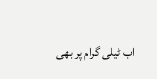اب ٹیلی گرام پر بھی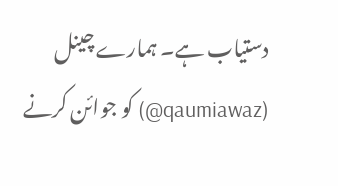دستیاب ہے۔ ہمارے چینل (qaumiawaz@) کو جوائن کرنے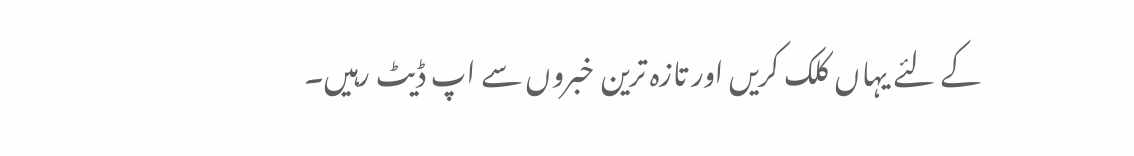کے لئے یہاں کلک کریں اور تازہ ترین خبروں سے اپ ڈیٹ رہیں۔